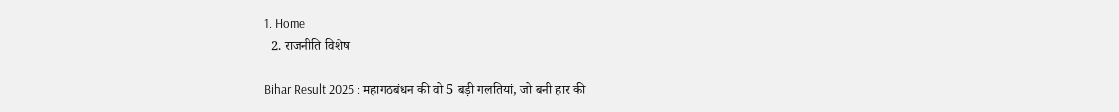1. Home
  2. राजनीति विशेष

Bihar Result 2025 : महागठबंधन की वो 5 बड़ी गलतियां, जो बनी हार की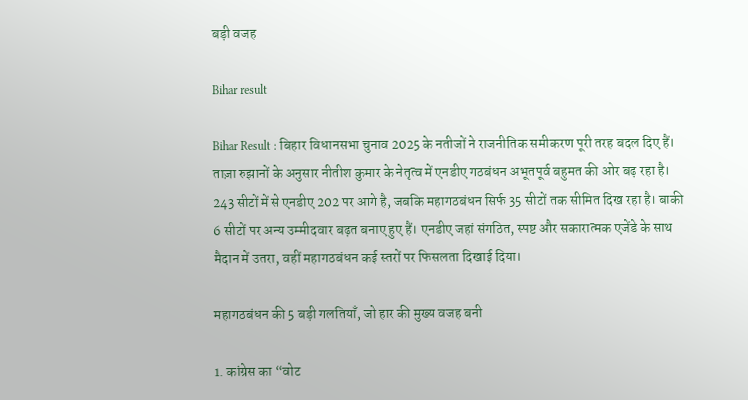बड़ी वजह

Bihar result

Bihar Result : बिहार विधानसभा चुनाव 2025 के नतीजों ने राजनीतिक समीकरण पूरी तरह बदल दिए हैं। ताज़ा रुझानों के अनुसार नीतीश कुमार के नेतृत्व में एनडीए गठबंधन अभूतपूर्व बहुमत की ओर बढ़ रहा है। 243 सीटों में से एनडीए 202 पर आगे है, जबकि महागठबंधन सिर्फ 35 सीटों तक सीमित दिख रहा है। बाकी 6 सीटों पर अन्य उम्मीदवार बढ़त बनाए हुए हैं। एनडीए जहां संगठित, स्पष्ट और सकारात्मक एजेंडे के साथ मैदान में उतरा, वहीं महागठबंधन कई स्तरों पर फिसलता दिखाई दिया।

महागठबंधन की 5 बड़ी गलतियाँ, जो हार की मुख्य वजह बनी

1. कांग्रेस का “वोट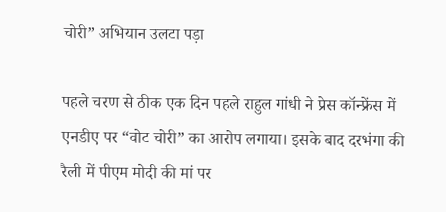चोरी” अभियान उलटा पड़ा

पहले चरण से ठीक एक दिन पहले राहुल गांधी ने प्रेस कॉन्फ्रेंस में एनडीए पर “वोट चोरी” का आरोप लगाया। इसके बाद दरभंगा की रैली में पीएम मोदी की मां पर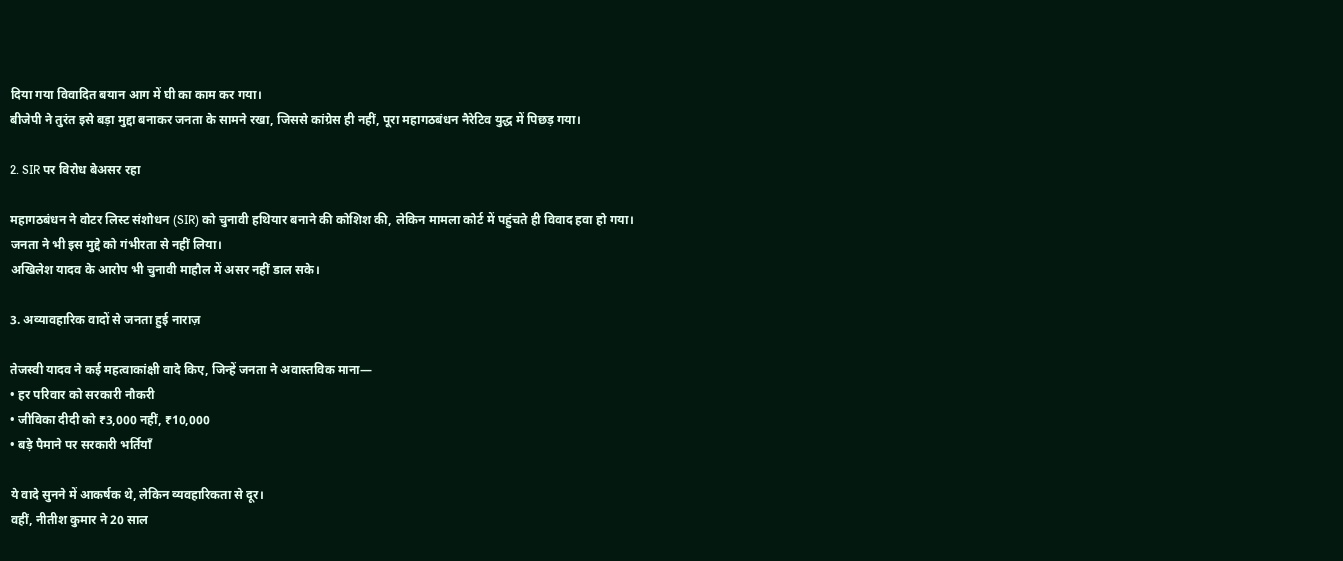दिया गया विवादित बयान आग में घी का काम कर गया।
बीजेपी ने तुरंत इसे बड़ा मुद्दा बनाकर जनता के सामने रखा, जिससे कांग्रेस ही नहीं, पूरा महागठबंधन नैरेटिव युद्ध में पिछड़ गया।

2. SIR पर विरोध बेअसर रहा

महागठबंधन ने वोटर लिस्ट संशोधन (SIR) को चुनावी हथियार बनाने की कोशिश की, लेकिन मामला कोर्ट में पहुंचते ही विवाद हवा हो गया।
जनता ने भी इस मुद्दे को गंभीरता से नहीं लिया।
अखिलेश यादव के आरोप भी चुनावी माहौल में असर नहीं डाल सके।

3. अव्यावहारिक वादों से जनता हुई नाराज़

तेजस्वी यादव ने कई महत्वाकांक्षी वादे किए, जिन्हें जनता ने अवास्तविक माना—
• हर परिवार को सरकारी नौकरी
• जीविका दीदी को ₹3,000 नहीं, ₹10,000
• बड़े पैमाने पर सरकारी भर्तियाँ

ये वादे सुनने में आकर्षक थे, लेकिन व्यवहारिकता से दूर।
वहीं, नीतीश कुमार ने 20 साल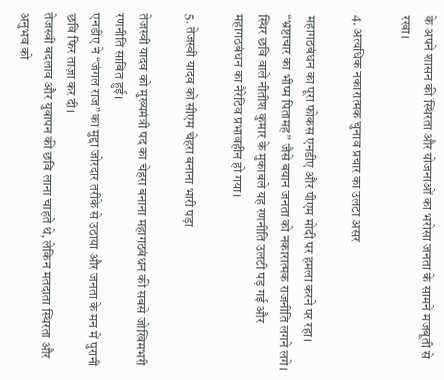के अपने शासन की स्थिरता और योजनाओं का भरोसा जनता के सामने मजबूती से रखा।

4. अत्यधिक नकारात्मक चुनाव प्रचार का उलटा असर

महागठबंधन का पूरा फोकस एनडीए और पीएम मोदी पर हमला करने पर रहा।
“भ्रष्टाचार का भीष्म पितामह” जैसे बयान जनता को नकारात्मक राजनीति लगने लगे।
स्थिर छवि वाले नीतीश कुमार के मुकाबले यह रणनीति उलटी पड़ गई और महागठबंधन का नैरेटिव प्रभावहीन हो गया।

5. तेजस्वी यादव को सीएम चेहरा बनाना भारी पड़ा

तेजस्वी यादव को मुख्यमंत्री पद का चेहरा बनाना महागठबंधन की सबसे जोखिमभरी रणनीति साबित हुई।
एनडीए ने “जंगल राज” का मुद्दा जोरदार तरीके से उठाया और जनता के मन में पुरानी छवि फिर ताज़ा कर दी।
तेजस्वी बदलाव और युवापन की छवि लाना चाहते थे, लेकिन मतदाता स्थिरता और अनुभव को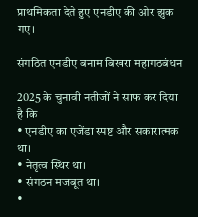प्राथमिकता देते हुए एनडीए की ओर झुक गए।

संगठित एनडीए बनाम बिखरा महागठबंधन

2025 के चुनावी नतीजों ने साफ कर दिया है कि
• एनडीए का एजेंडा स्पष्ट और सकारात्मक था।
• नेतृत्व स्थिर था।
• संगठन मजबूत था।
•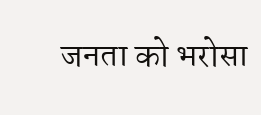जनता को भरोसा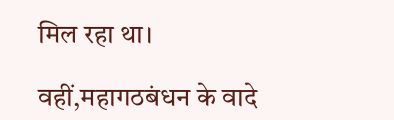मिल रहा था।

वहीं,महागठबंधन के वादे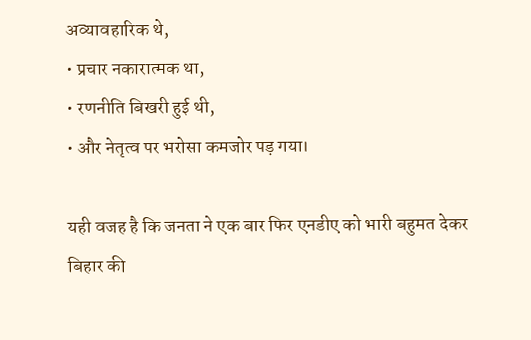अव्यावहारिक थे,
• प्रचार नकारात्मक था,
• रणनीति बिखरी हुई थी,
• और नेतृत्व पर भरोसा कमजोर पड़ गया।

यही वजह है कि जनता ने एक बार फिर एनडीए को भारी बहुमत देकर बिहार की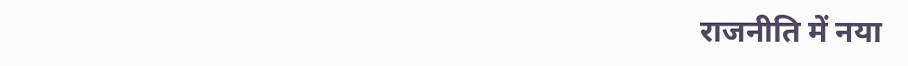राजनीति में नया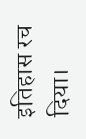इतिहास रच दिया।